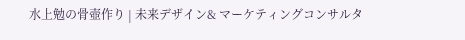水上勉の骨壺作り | 未来デザイン& マーケティングコンサルタ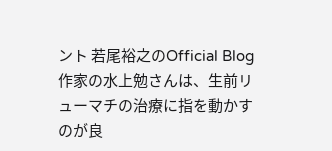ント 若尾裕之のOfficial Blog
作家の水上勉さんは、生前リューマチの治療に指を動かすのが良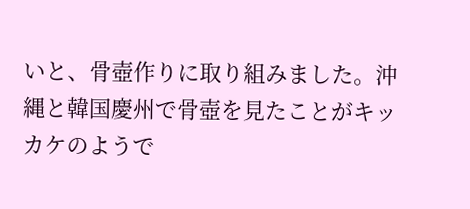いと、骨壺作りに取り組みました。沖縄と韓国慶州で骨壺を見たことがキッカケのようで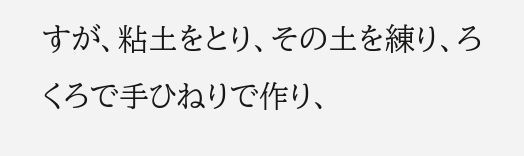すが、粘土をとり、その土を練り、ろくろで手ひねりで作り、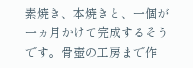素焼き、本焼きと、一個が一ヵ月かけて完成するそうです。骨壺の工房まで作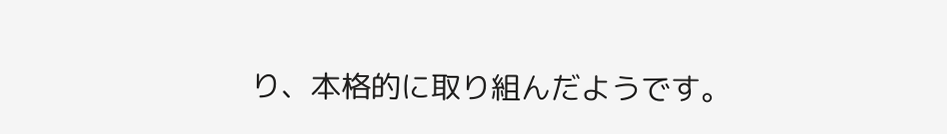り、本格的に取り組んだようです。